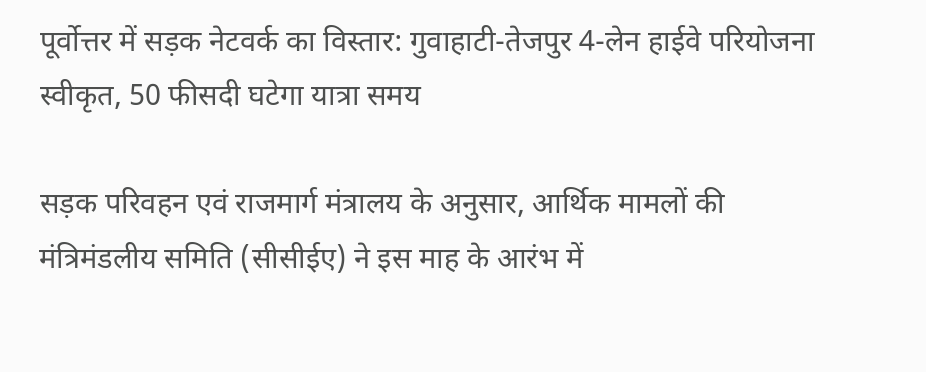पूर्वोत्तर में सड़क नेटवर्क का विस्तार: गुवाहाटी-तेजपुर 4-लेन हाईवे परियोजना स्वीकृत, 50 फीसदी घटेगा यात्रा समय

सड़क परिवहन एवं राजमार्ग मंत्रालय के अनुसार, आर्थिक मामलों की मंत्रिमंडलीय समिति (सीसीईए) ने इस माह के आरंभ में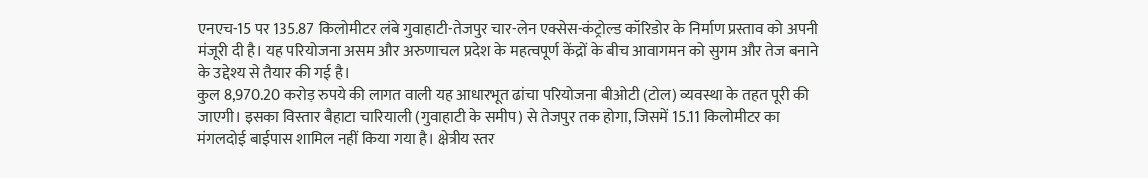एनएच-15 पर 135.87 किलोमीटर लंबे गुवाहाटी-तेजपुर चार-लेन एक्सेस-कंट्रोल्ड कॉरिडोर के निर्माण प्रस्ताव को अपनी मंजूरी दी है। यह परियोजना असम और अरुणाचल प्रदेश के महत्वपूर्ण केंद्रों के बीच आवागमन को सुगम और तेज बनाने के उद्देश्य से तैयार की गई है।
कुल 8,970.20 करोड़ रुपये की लागत वाली यह आधारभूत ढांचा परियोजना बीओटी (टोल) व्यवस्था के तहत पूरी की जाएगी। इसका विस्तार बैहाटा चारियाली (गुवाहाटी के समीप) से तेजपुर तक होगा, जिसमें 15.11 किलोमीटर का मंगलदोई बाईपास शामिल नहीं किया गया है। क्षेत्रीय स्तर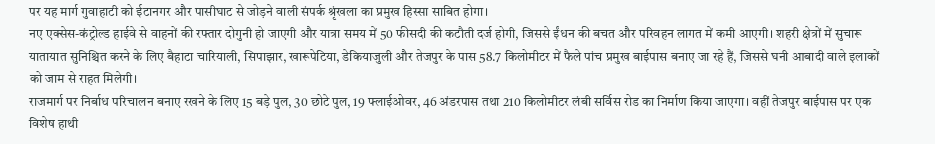पर यह मार्ग गुवाहाटी को ईटानगर और पासीघाट से जोड़ने वाली संपर्क श्रृंखला का प्रमुख हिस्सा साबित होगा।
नए एक्सेस-कंट्रोल्ड हाईवे से वाहनों की रफ्तार दोगुनी हो जाएगी और यात्रा समय में 50 फीसदी की कटौती दर्ज होगी, जिससे ईंधन की बचत और परिवहन लागत में कमी आएगी। शहरी क्षेत्रों में सुचारू यातायात सुनिश्चित करने के लिए बैहाटा चारियाली, सिपाझार, खारूपेटिया, डेकियाजुली और तेजपुर के पास 58.7 किलोमीटर में फैले पांच प्रमुख बाईपास बनाए जा रहे हैं, जिससे घनी आबादी वाले इलाकों को जाम से राहत मिलेगी।
राजमार्ग पर निर्बाध परिचालन बनाए रखने के लिए 15 बड़े पुल, 30 छोटे पुल, 19 फ्लाईओवर, 46 अंडरपास तथा 210 किलोमीटर लंबी सर्विस रोड का निर्माण किया जाएगा। वहीं तेजपुर बाईपास पर एक विशेष हाथी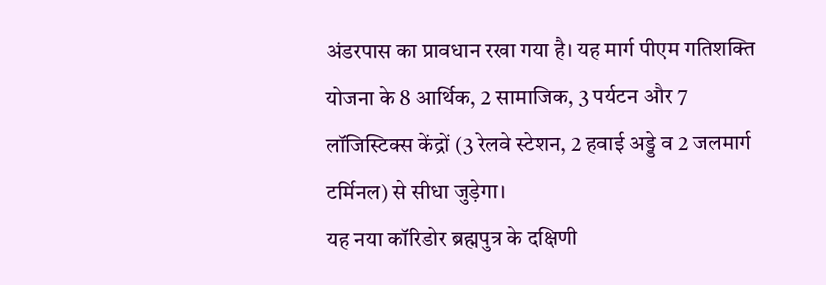अंडरपास का प्रावधान रखा गया है। यह मार्ग पीएम गतिशक्ति योजना के 8 आर्थिक, 2 सामाजिक, 3 पर्यटन और 7 लॉजिस्टिक्स केंद्रों (3 रेलवे स्टेशन, 2 हवाई अड्डे व 2 जलमार्ग टर्मिनल) से सीधा जुड़ेगा।
यह नया कॉरिडोर ब्रह्मपुत्र के दक्षिणी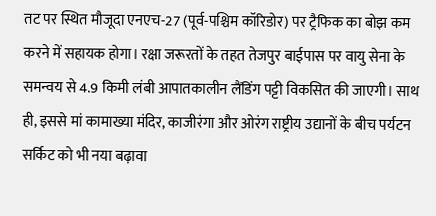तट पर स्थित मौजूदा एनएच-27 (पूर्व-पश्चिम कॉरिडोर) पर ट्रैफिक का बोझ कम करने में सहायक होगा। रक्षा जरूरतों के तहत तेजपुर बाईपास पर वायु सेना के समन्वय से 4.9 किमी लंबी आपातकालीन लैंडिंग पट्टी विकसित की जाएगी। साथ ही, इससे मां कामाख्या मंदिर, काजीरंगा और ओरंग राष्ट्रीय उद्यानों के बीच पर्यटन सर्किट को भी नया बढ़ावा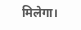मिलेगा।